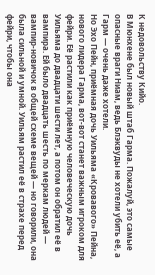К недовольству Кийо.
В Мюнхене был новый штаб Гарма. Пожалуй, это самые опасные враги Ниам, ведь Блэквуды не хотели убить её, а Гарм — очень даже хотели.
Но Эхо Пейн, приёмная дочь Уильяма «Кровавого» Пейна, нового лидера Гарма, вот-вот станет важным игроком для фейри. Её растили как приёмную человеческую дочь Уильяма до двадцати шести лет, а потом он обратил её в вампира. Ей было двадцать шесть по меркам людей — вампир-новичок в общей схеме вещей — но говорили, она была сильной и умной. Уильям растил её в страхе перед фейри, чтобы она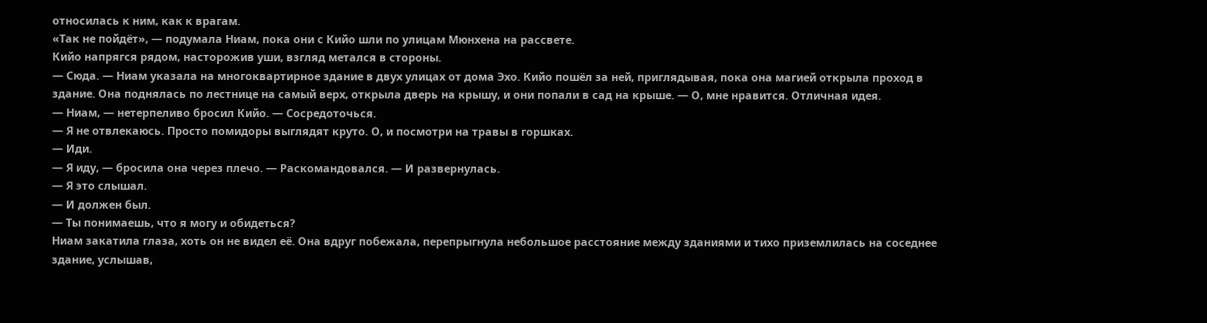относилась к ним, как к врагам.
«Так не пойдёт», — подумала Ниам, пока они с Кийо шли по улицам Мюнхена на рассвете.
Кийо напрягся рядом, насторожив уши, взгляд метался в стороны.
— Сюда. — Ниам указала на многоквартирное здание в двух улицах от дома Эхо. Кийо пошёл за ней, приглядывая, пока она магией открыла проход в здание. Она поднялась по лестнице на самый верх, открыла дверь на крышу, и они попали в сад на крыше. — О, мне нравится. Отличная идея.
— Ниам, — нетерпеливо бросил Кийо. — Сосредоточься.
— Я не отвлекаюсь. Просто помидоры выглядят круто. О, и посмотри на травы в горшках.
— Иди.
— Я иду, — бросила она через плечо. — Раскомандовался. — И развернулась.
— Я это слышал.
— И должен был.
— Ты понимаешь, что я могу и обидеться?
Ниам закатила глаза, хоть он не видел её. Она вдруг побежала, перепрыгнула небольшое расстояние между зданиями и тихо приземлилась на соседнее здание, услышав,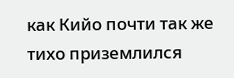как Кийо почти так же тихо приземлился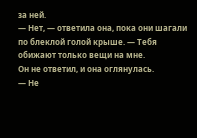за ней.
— Нет, — ответила она, пока они шагали по блеклой голой крыше. — Тебя обижают только вещи на мне.
Он не ответил, и она оглянулась.
— Не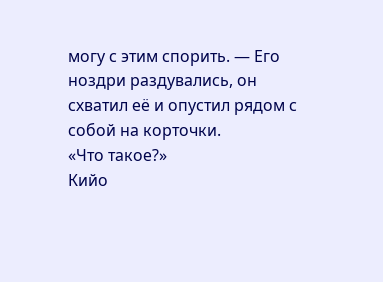могу с этим спорить. — Его ноздри раздувались, он схватил её и опустил рядом с собой на корточки.
«Что такое?»
Кийо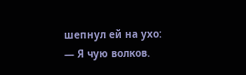шепнул ей на ухо:
— Я чую волков.